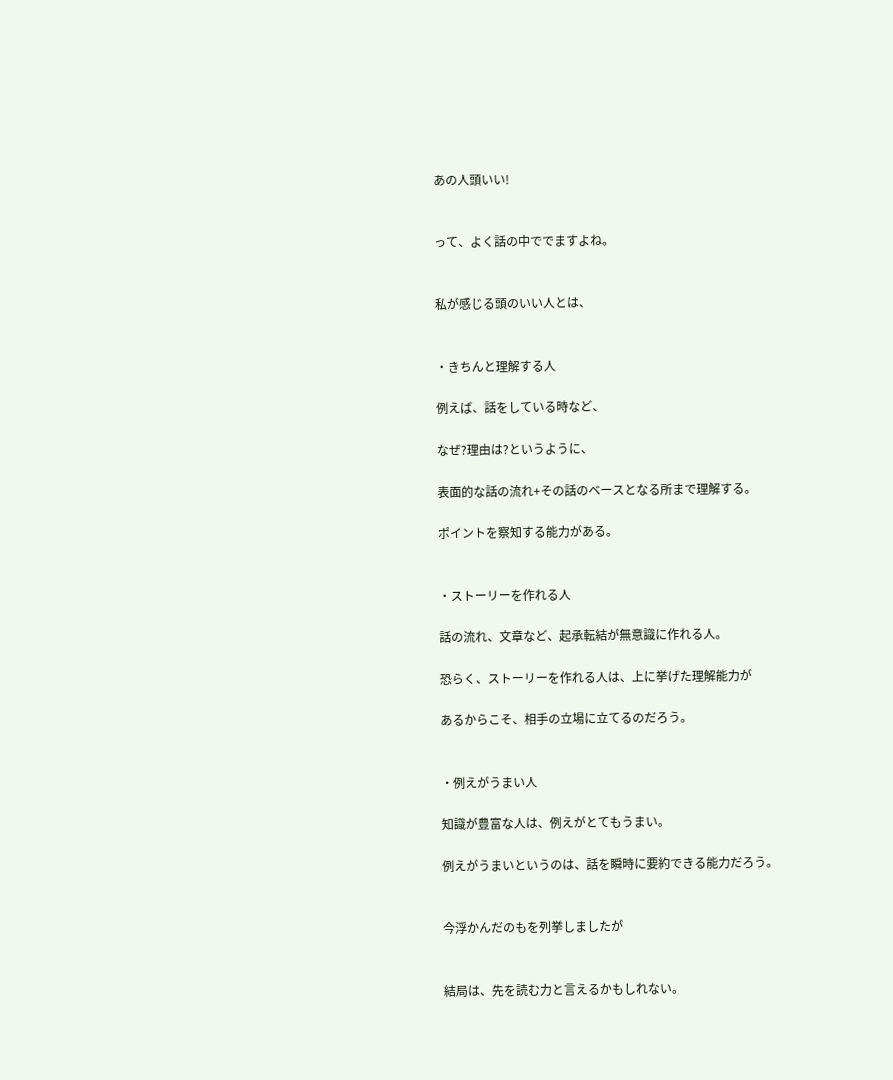あの人頭いい!


って、よく話の中ででますよね。


私が感じる頭のいい人とは、


・きちんと理解する人

例えば、話をしている時など、

なぜ?理由は?というように、

表面的な話の流れ+その話のベースとなる所まで理解する。

ポイントを察知する能力がある。


・ストーリーを作れる人

話の流れ、文章など、起承転結が無意識に作れる人。

恐らく、ストーリーを作れる人は、上に挙げた理解能力が

あるからこそ、相手の立場に立てるのだろう。


・例えがうまい人

知識が豊富な人は、例えがとてもうまい。

例えがうまいというのは、話を瞬時に要約できる能力だろう。


今浮かんだのもを列挙しましたが


結局は、先を読む力と言えるかもしれない。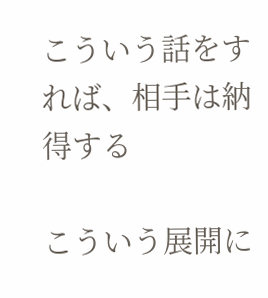こういう話をすれば、相手は納得する

こういう展開に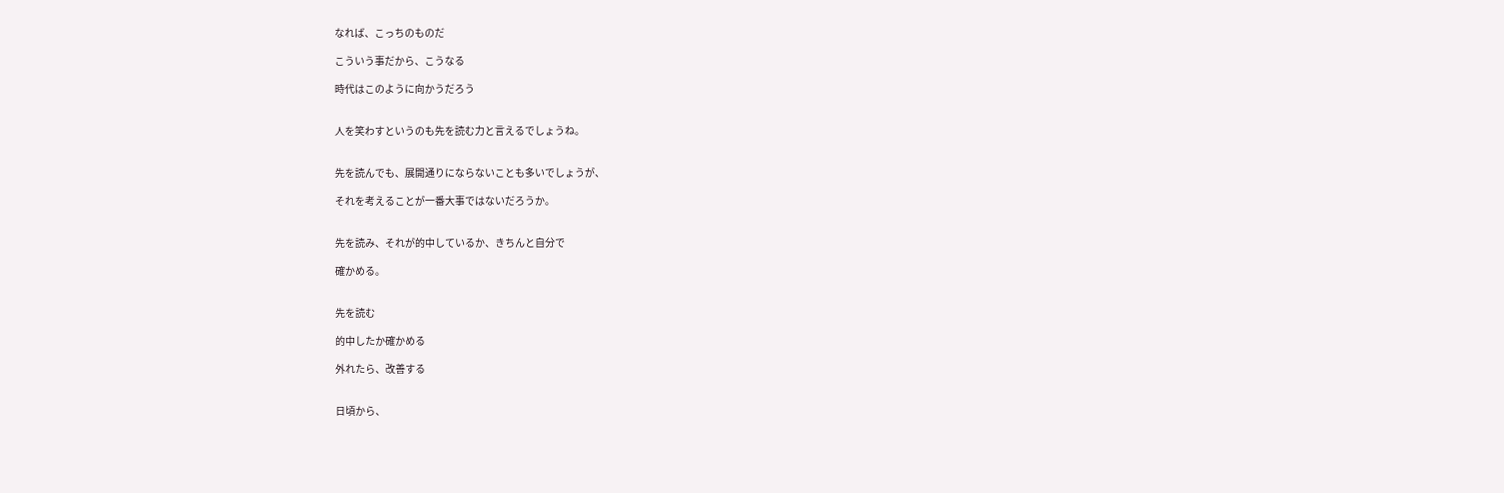なれば、こっちのものだ

こういう事だから、こうなる

時代はこのように向かうだろう


人を笑わすというのも先を読む力と言えるでしょうね。


先を読んでも、展開通りにならないことも多いでしょうが、

それを考えることが一番大事ではないだろうか。


先を読み、それが的中しているか、きちんと自分で

確かめる。


先を読む

的中したか確かめる

外れたら、改善する


日頃から、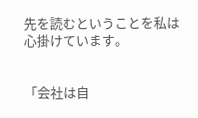先を読むということを私は心掛けています。


「会社は自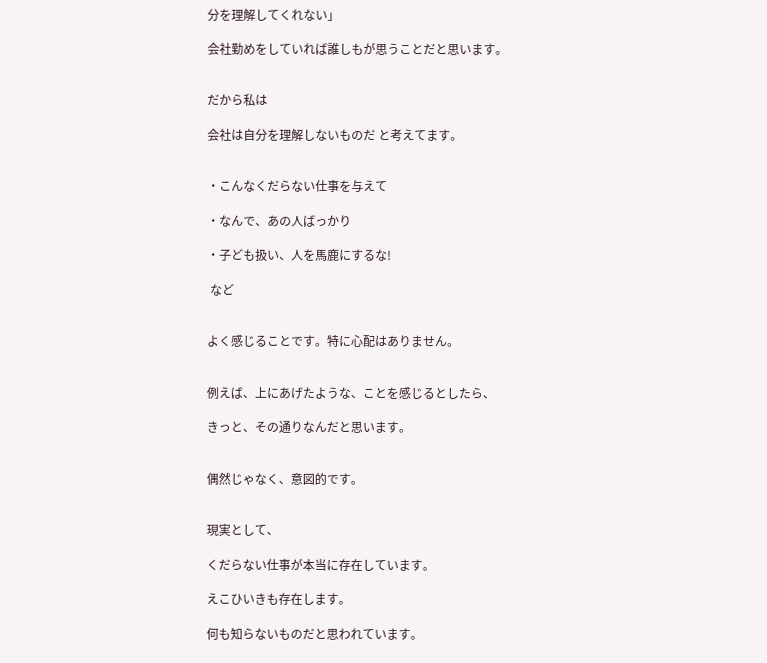分を理解してくれない」

会社勤めをしていれば誰しもが思うことだと思います。


だから私は

会社は自分を理解しないものだ と考えてます。


・こんなくだらない仕事を与えて

・なんで、あの人ばっかり

・子ども扱い、人を馬鹿にするな!

 など


よく感じることです。特に心配はありません。


例えば、上にあげたような、ことを感じるとしたら、

きっと、その通りなんだと思います。


偶然じゃなく、意図的です。


現実として、

くだらない仕事が本当に存在しています。

えこひいきも存在します。

何も知らないものだと思われています。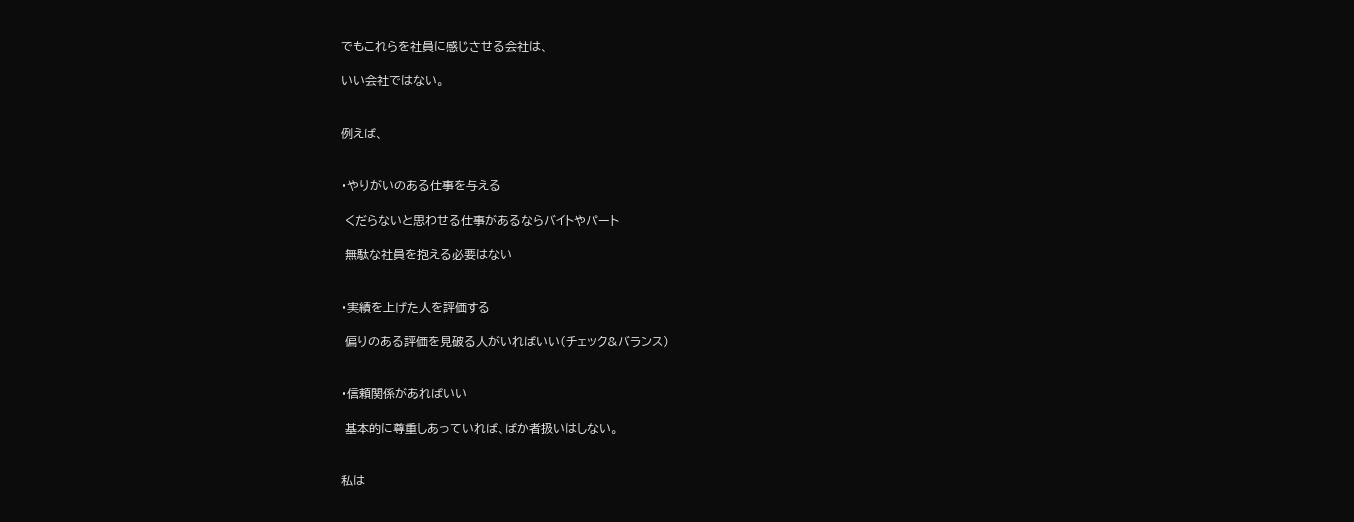でもこれらを社員に感じさせる会社は、

いい会社ではない。


例えば、


・やりがいのある仕事を与える

 くだらないと思わせる仕事があるならバイトやパート

 無駄な社員を抱える必要はない


・実績を上げた人を評価する

 偏りのある評価を見破る人がいればいい(チェック&バランス)


・信頼関係があればいい

 基本的に尊重しあっていれば、ばか者扱いはしない。


私は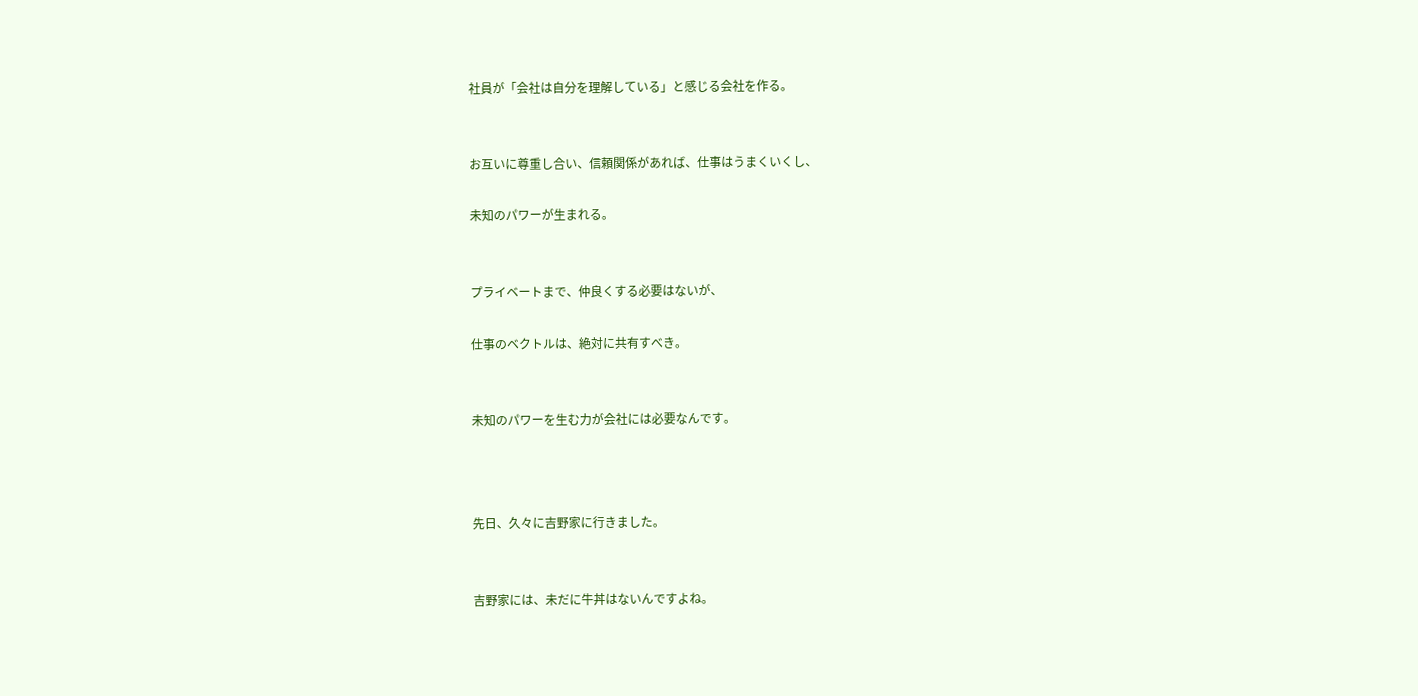社員が「会社は自分を理解している」と感じる会社を作る。


お互いに尊重し合い、信頼関係があれば、仕事はうまくいくし、

未知のパワーが生まれる。


プライベートまで、仲良くする必要はないが、

仕事のベクトルは、絶対に共有すべき。


未知のパワーを生む力が会社には必要なんです。



先日、久々に吉野家に行きました。


吉野家には、未だに牛丼はないんですよね。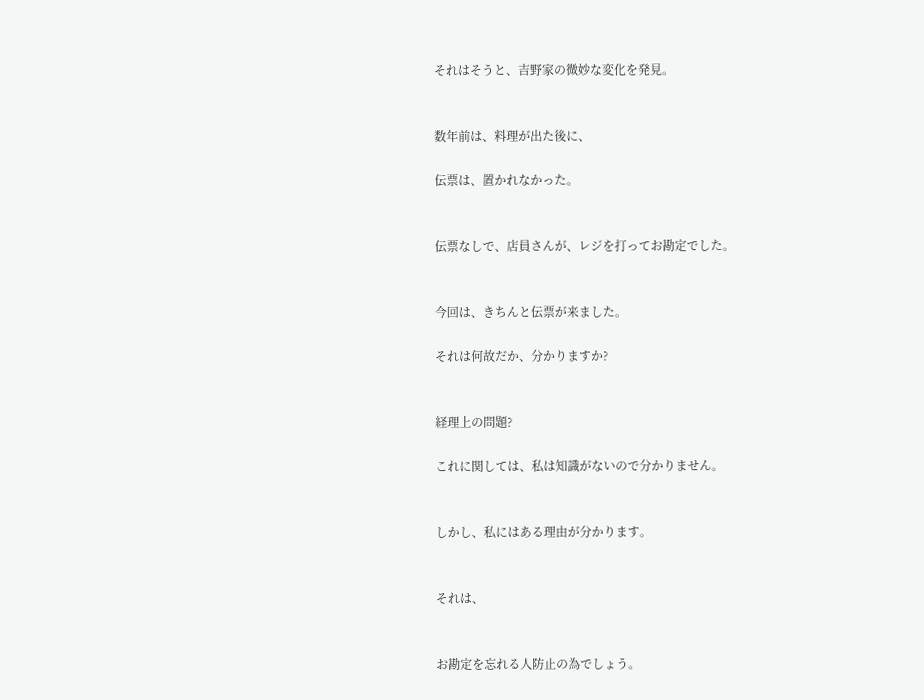それはそうと、吉野家の微妙な変化を発見。


数年前は、料理が出た後に、

伝票は、置かれなかった。


伝票なしで、店員さんが、レジを打ってお勘定でした。


今回は、きちんと伝票が来ました。

それは何故だか、分かりますか?


経理上の問題?

これに関しては、私は知識がないので分かりません。


しかし、私にはある理由が分かります。


それは、


お勘定を忘れる人防止の為でしょう。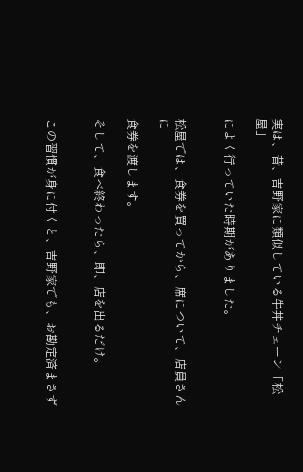実は、昔、吉野家に類似している牛丼チェーン「松屋」

によく行っていた時期がありました。


松屋では、食券を買ってから、席について、店員さんに

食券を渡します。

そして、食べ終わったら、即、店を出るだけ。


この習慣が身に付くと、吉野家でも、お勘定済まさず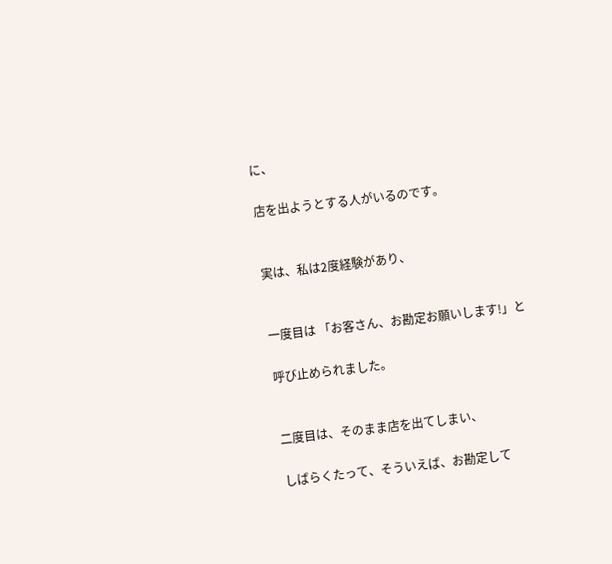に、

店を出ようとする人がいるのです。


実は、私は2度経験があり、


一度目は 「お客さん、お勘定お願いします!」と

呼び止められました。


二度目は、そのまま店を出てしまい、

しばらくたって、そういえば、お勘定して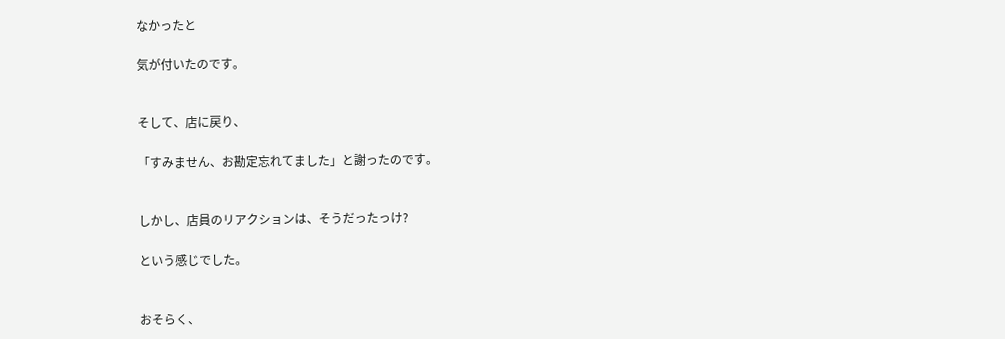なかったと

気が付いたのです。


そして、店に戻り、

「すみません、お勘定忘れてました」と謝ったのです。


しかし、店員のリアクションは、そうだったっけ?

という感じでした。


おそらく、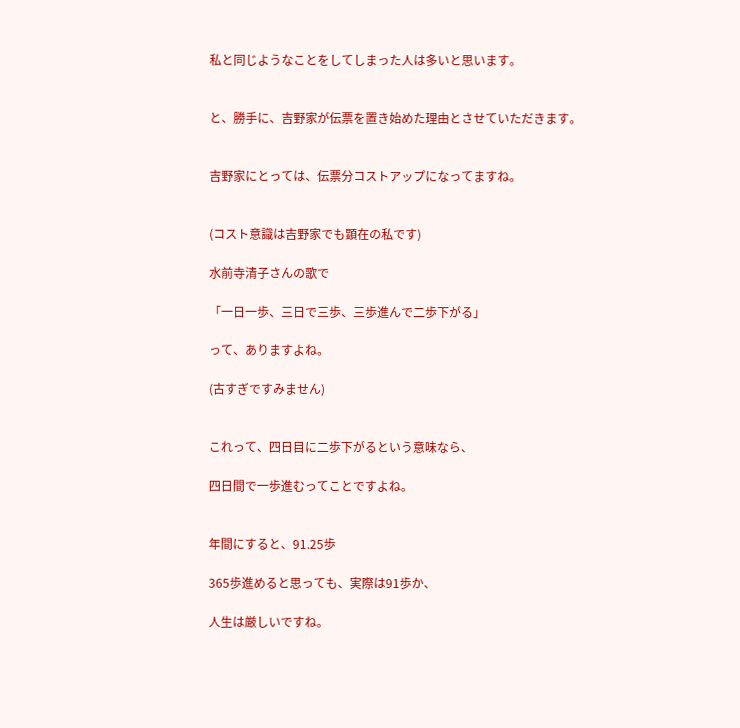私と同じようなことをしてしまった人は多いと思います。


と、勝手に、吉野家が伝票を置き始めた理由とさせていただきます。


吉野家にとっては、伝票分コストアップになってますね。


(コスト意識は吉野家でも顕在の私です)

水前寺清子さんの歌で

「一日一歩、三日で三歩、三歩進んで二歩下がる」

って、ありますよね。

(古すぎですみません)


これって、四日目に二歩下がるという意味なら、

四日間で一歩進むってことですよね。


年間にすると、91.25歩

365歩進めると思っても、実際は91歩か、

人生は厳しいですね。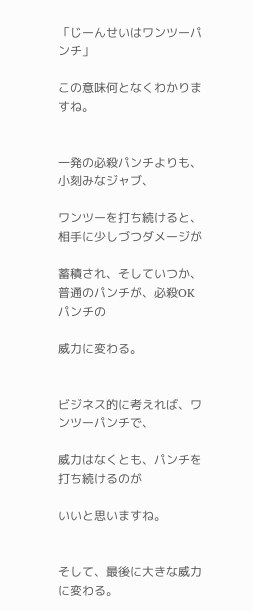「じーんせいはワンツーパンチ」

この意味何となくわかりますね。


一発の必殺パンチよりも、小刻みなジャブ、

ワンツーを打ち続けると、相手に少しづつダメージが

蓄積され、そしていつか、普通のパンチが、必殺OKパンチの

威力に変わる。


ビジネス的に考えれば、ワンツーパンチで、

威力はなくとも、パンチを打ち続けるのが

いいと思いますね。


そして、最後に大きな威力に変わる。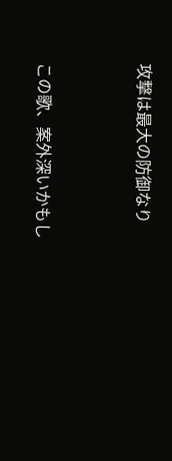攻撃は最大の防御なり


この歌、案外深いかもし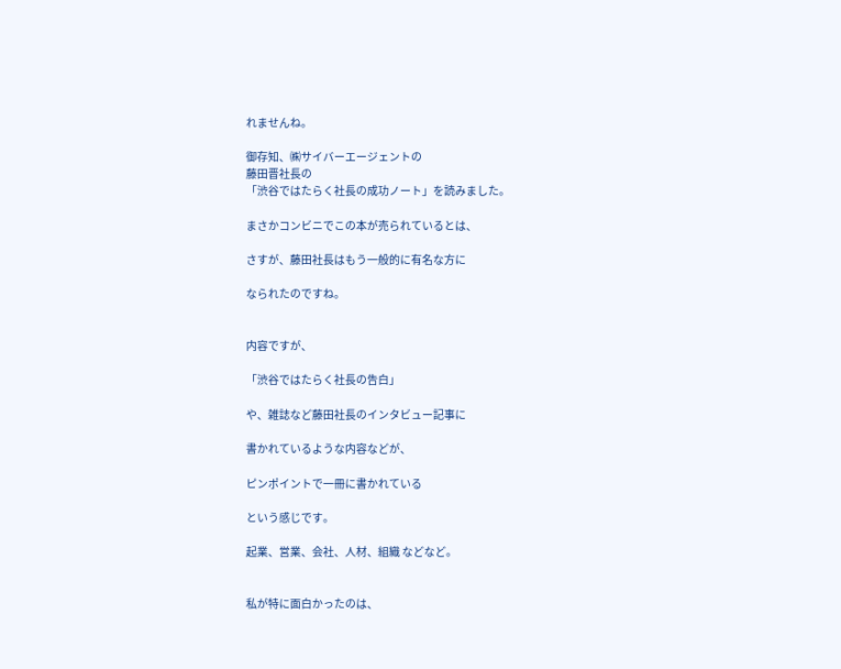れませんね。

御存知、㈱サイバーエージェントの
藤田晋社長の
「渋谷ではたらく社長の成功ノート」を読みました。

まさかコンビニでこの本が売られているとは、

さすが、藤田社長はもう一般的に有名な方に

なられたのですね。


内容ですが、

「渋谷ではたらく社長の告白」

や、雑誌など藤田社長のインタビュー記事に

書かれているような内容などが、

ピンポイントで一冊に書かれている

という感じです。

起業、営業、会社、人材、組織 などなど。


私が特に面白かったのは、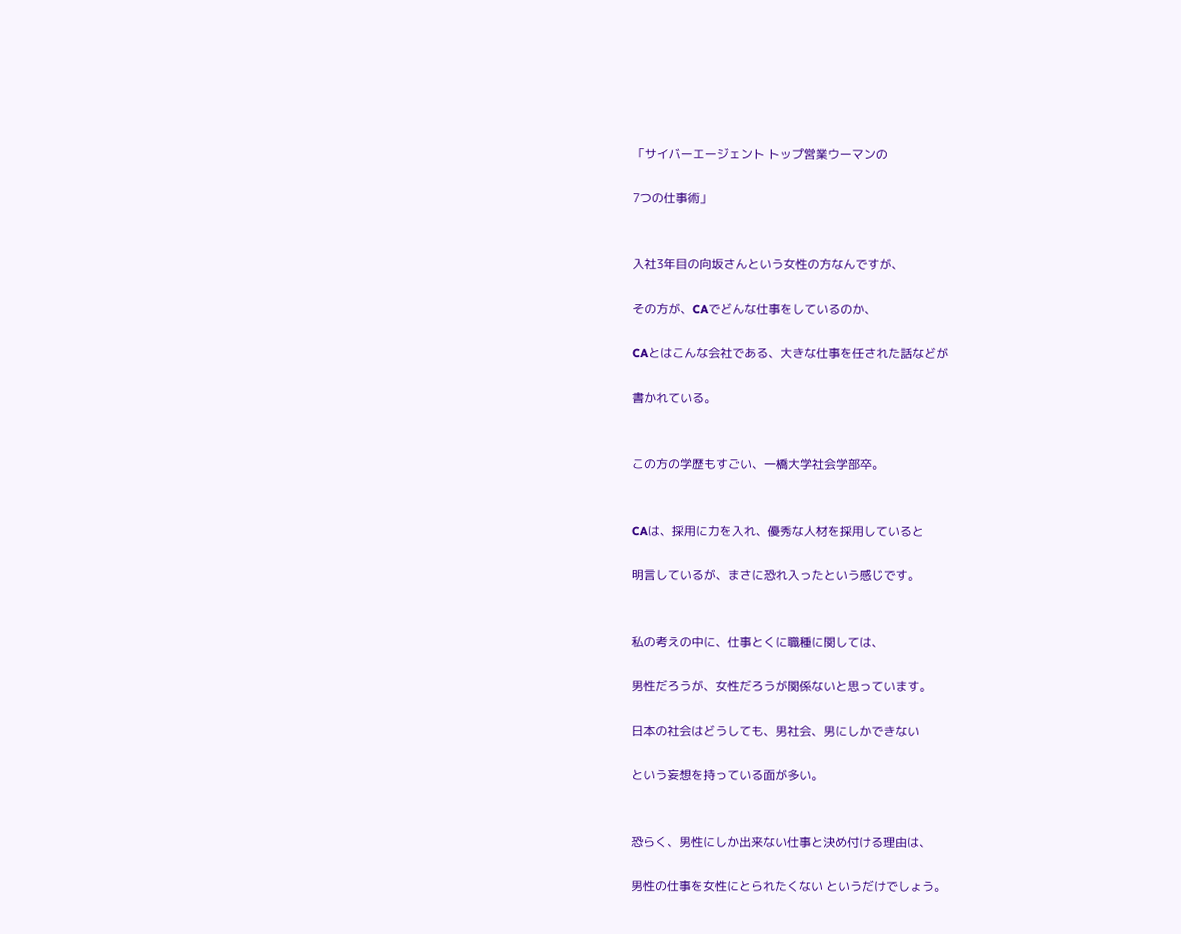「サイバーエージェント トップ営業ウーマンの

7つの仕事術」


入社3年目の向坂さんという女性の方なんですが、

その方が、CAでどんな仕事をしているのか、

CAとはこんな会社である、大きな仕事を任された話などが

書かれている。


この方の学歴もすごい、一橋大学社会学部卒。


CAは、採用に力を入れ、優秀な人材を採用していると

明言しているが、まさに恐れ入ったという感じです。


私の考えの中に、仕事とくに職種に関しては、

男性だろうが、女性だろうが関係ないと思っています。

日本の社会はどうしても、男社会、男にしかできない

という妄想を持っている面が多い。


恐らく、男性にしか出来ない仕事と決め付ける理由は、

男性の仕事を女性にとられたくない というだけでしょう。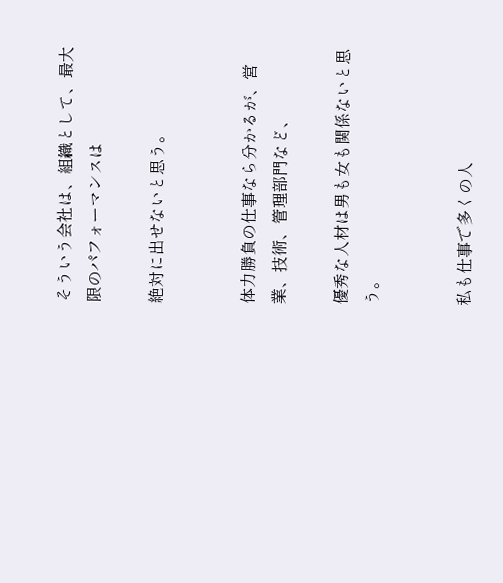そういう会社は、組織として、最大限のパフォーマンスは

絶対に出せないと思う。


体力勝負の仕事なら分かるが、営業、技術、管理部門など、

優秀な人材は男も女も関係ないと思う。


私も仕事で多くの人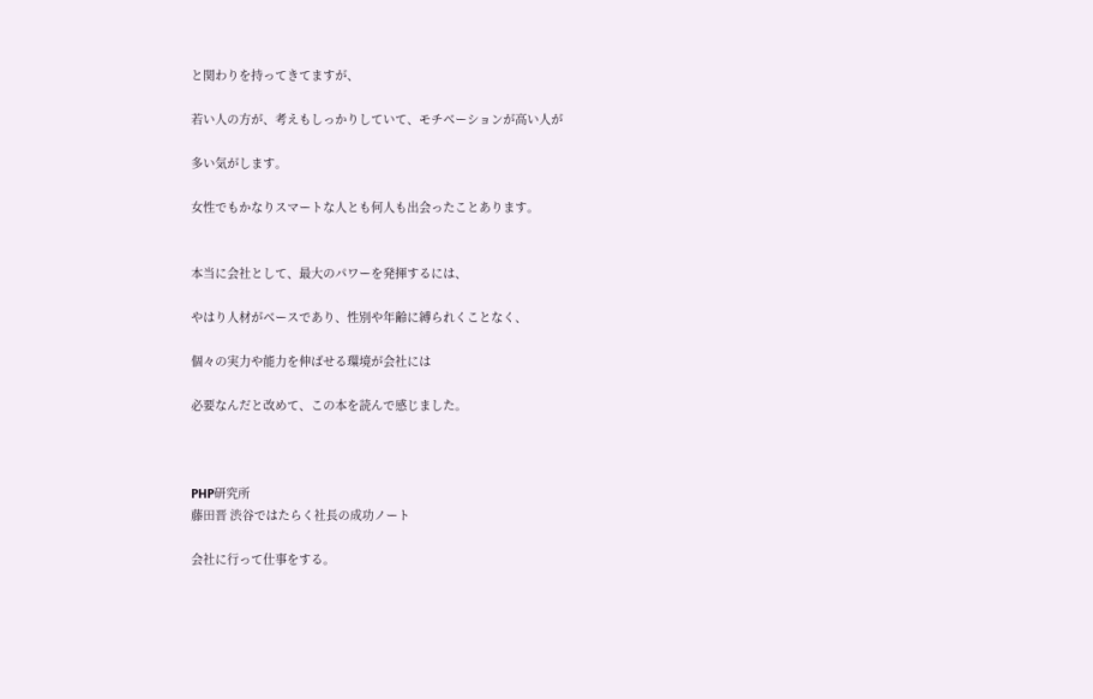と関わりを持ってきてますが、

若い人の方が、考えもしっかりしていて、モチベーションが高い人が

多い気がします。

女性でもかなりスマートな人とも何人も出会ったことあります。


本当に会社として、最大のパワーを発揮するには、

やはり人材がベースであり、性別や年齢に縛られくことなく、

個々の実力や能力を伸ばせる環境が会社には

必要なんだと改めて、この本を読んで感じました。



PHP研究所
藤田晋 渋谷ではたらく社長の成功ノート

会社に行って仕事をする。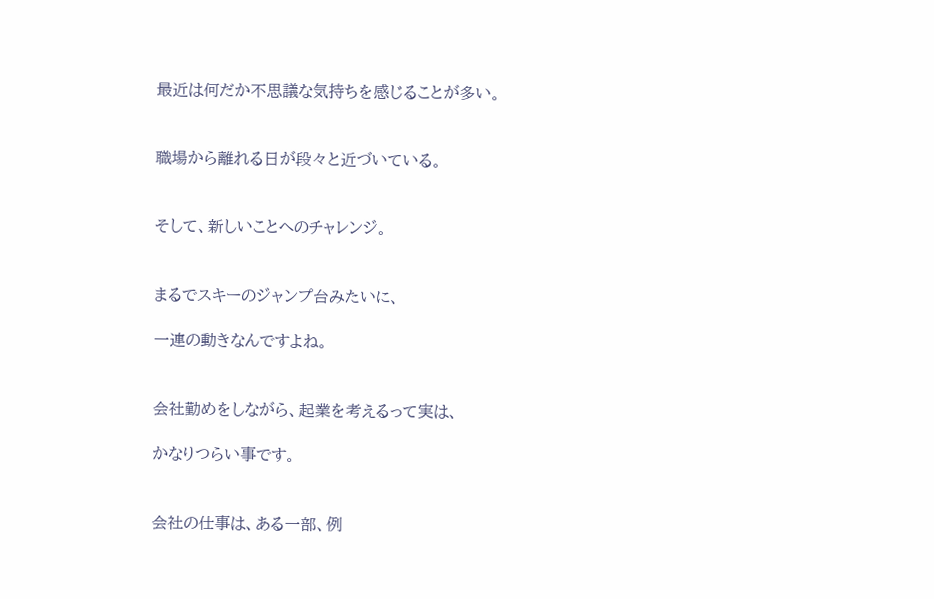最近は何だか不思議な気持ちを感じることが多い。


職場から離れる日が段々と近づいている。


そして、新しいことへのチャレンジ。


まるでスキーのジャンプ台みたいに、

一連の動きなんですよね。


会社勤めをしながら、起業を考えるって実は、

かなりつらい事です。


会社の仕事は、ある一部、例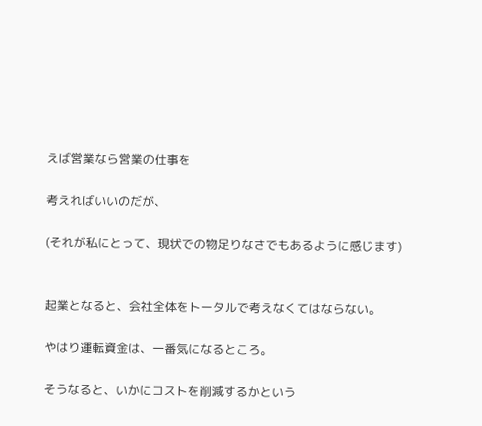えば営業なら営業の仕事を

考えればいいのだが、

(それが私にとって、現状での物足りなさでもあるように感じます)


起業となると、会社全体をトータルで考えなくてはならない。

やはり運転資金は、一番気になるところ。

そうなると、いかにコストを削減するかという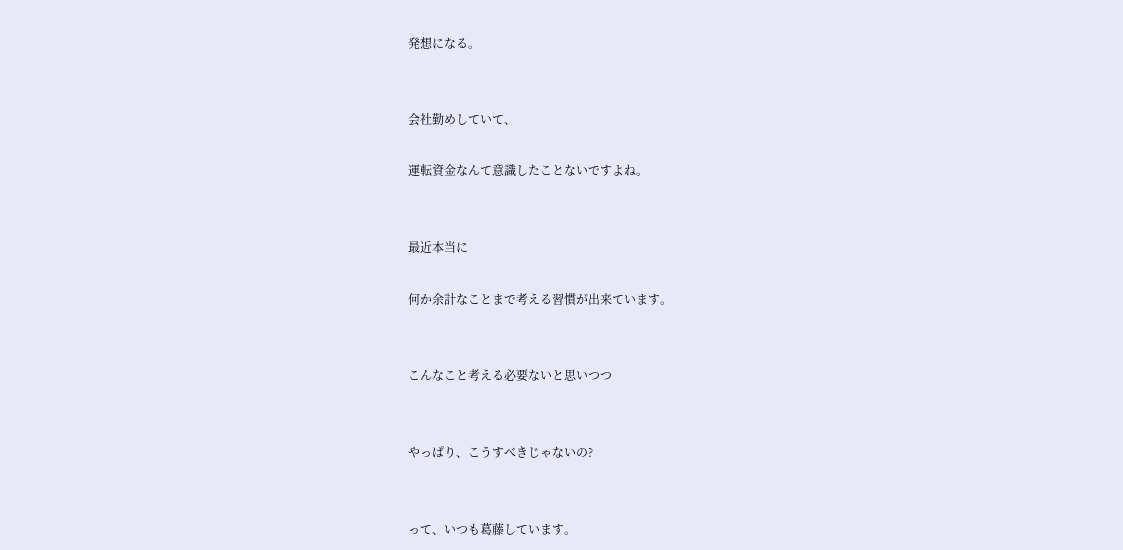発想になる。


会社勤めしていて、

運転資金なんて意識したことないですよね。


最近本当に

何か余計なことまで考える習慣が出来ています。


こんなこと考える必要ないと思いつつ


やっぱり、こうすべきじゃないの?


って、いつも葛藤しています。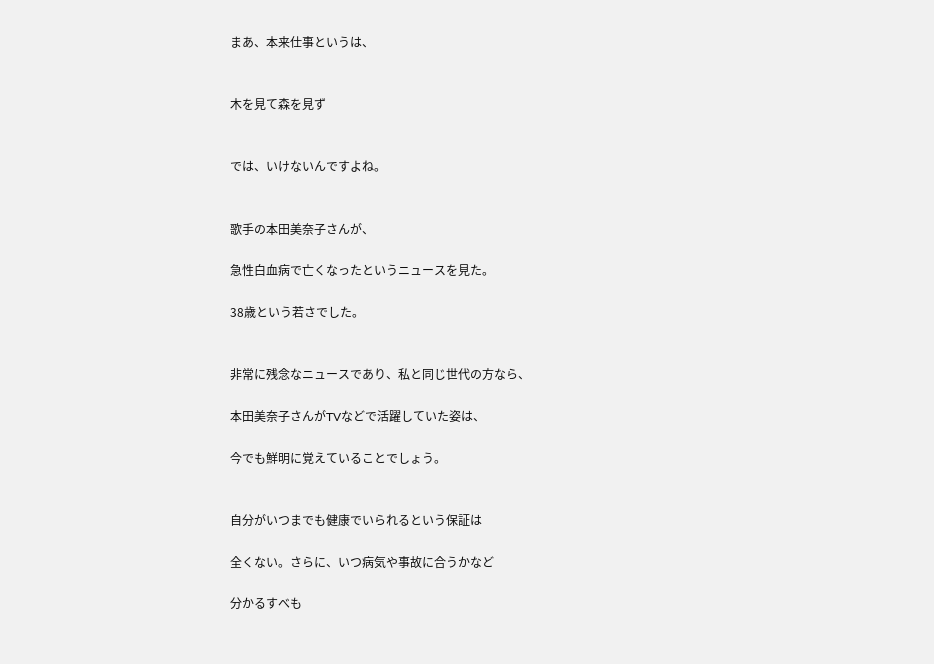まあ、本来仕事というは、


木を見て森を見ず


では、いけないんですよね。


歌手の本田美奈子さんが、

急性白血病で亡くなったというニュースを見た。

38歳という若さでした。


非常に残念なニュースであり、私と同じ世代の方なら、

本田美奈子さんがTVなどで活躍していた姿は、

今でも鮮明に覚えていることでしょう。


自分がいつまでも健康でいられるという保証は

全くない。さらに、いつ病気や事故に合うかなど

分かるすべも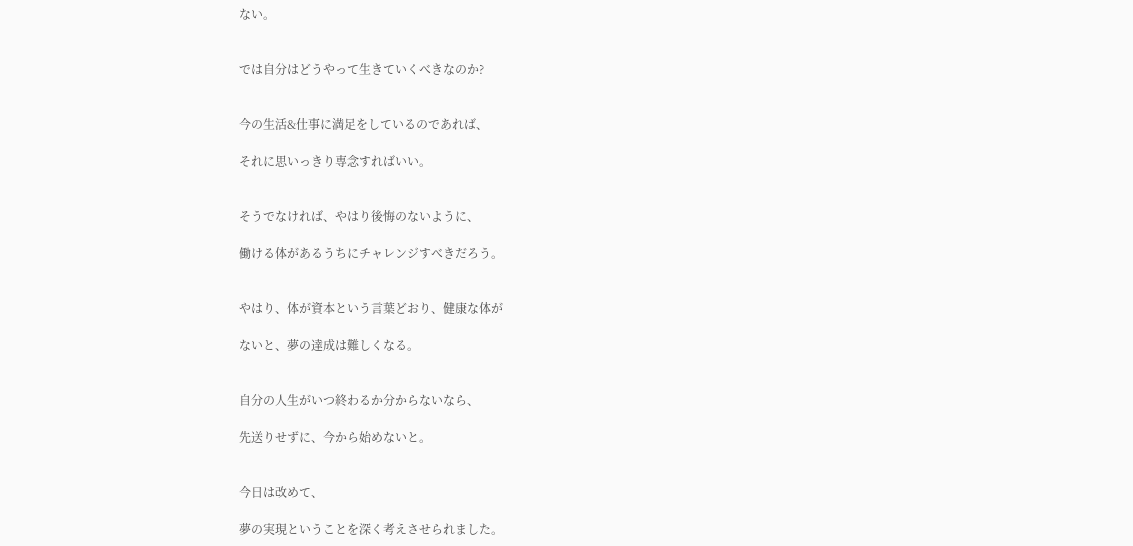ない。


では自分はどうやって生きていくべきなのか?


今の生活&仕事に満足をしているのであれば、

それに思いっきり専念すればいい。


そうでなければ、やはり後悔のないように、

働ける体があるうちにチャレンジすべきだろう。


やはり、体が資本という言葉どおり、健康な体が

ないと、夢の達成は難しくなる。


自分の人生がいつ終わるか分からないなら、

先送りせずに、今から始めないと。


今日は改めて、

夢の実現ということを深く考えさせられました。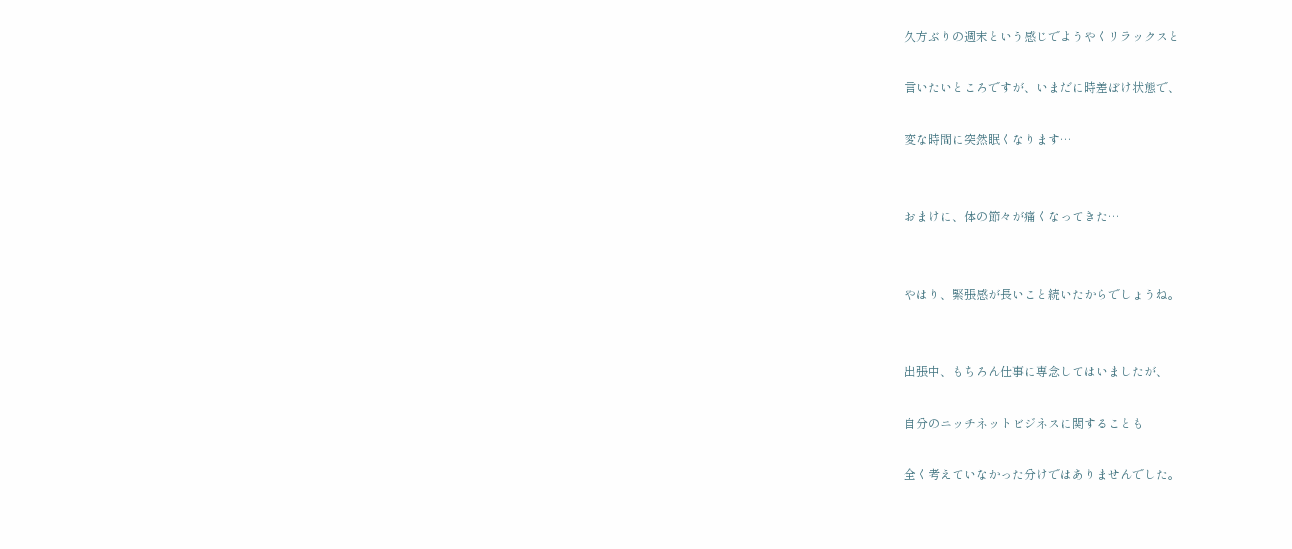久方ぶりの週末という感じでようやくリラックスと

言いたいところですが、いまだに時差ぼけ状態で、

変な時間に突然眠くなります…


おまけに、体の節々が痛くなってきた…


やはり、緊張感が長いこと続いたからでしょうね。


出張中、もちろん仕事に専念してはいましたが、

自分のニッチネットビジネスに関することも

全く考えていなかった分けではありませんでした。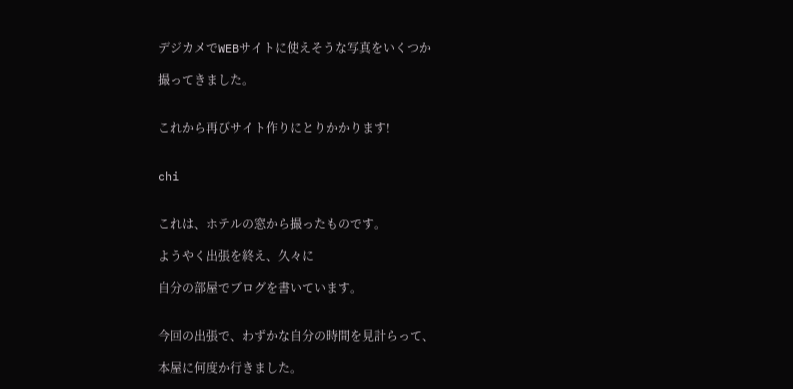デジカメでWEBサイトに使えそうな写真をいくつか

撮ってきました。


これから再びサイト作りにとりかかります!


chi


これは、ホテルの窓から撮ったものです。

ようやく出張を終え、久々に

自分の部屋でブログを書いています。


今回の出張で、わずかな自分の時間を見計らって、

本屋に何度か行きました。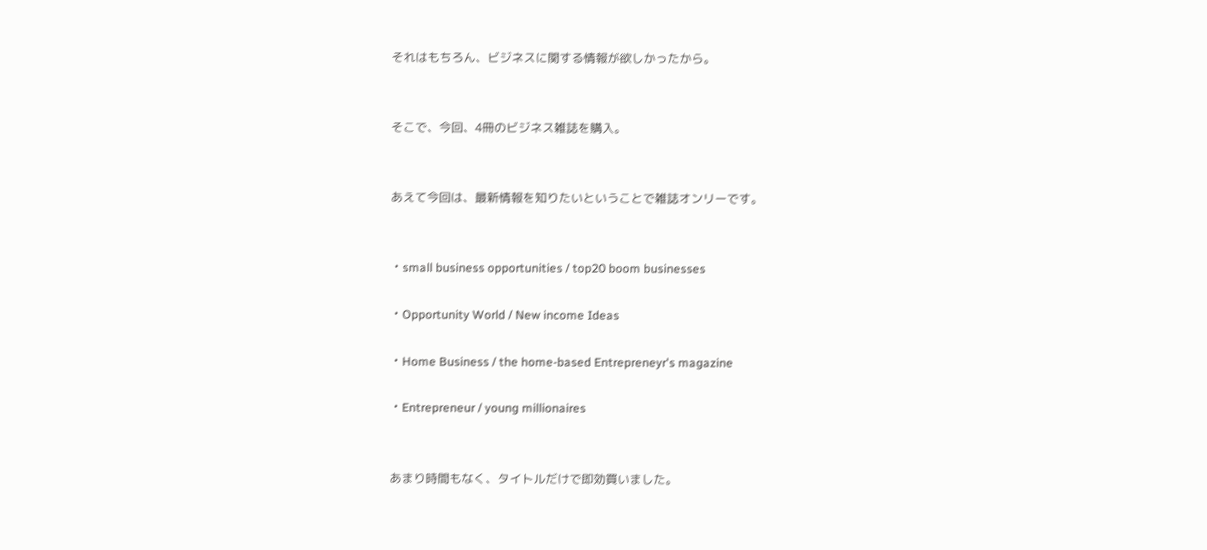それはもちろん、ビジネスに関する情報が欲しかったから。


そこで、今回、4冊のビジネス雑誌を購入。


あえて今回は、最新情報を知りたいということで雑誌オンリーです。


・small business opportunities / top20 boom businesses

・Opportunity World / New income Ideas

・Home Business / the home-based Entrepreneyr's magazine

・Entrepreneur / young millionaires


あまり時間もなく、タイトルだけで即効買いました。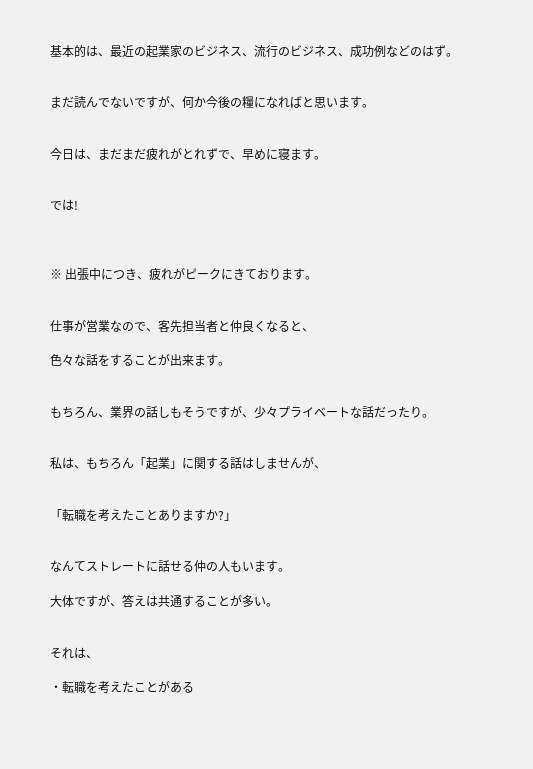基本的は、最近の起業家のビジネス、流行のビジネス、成功例などのはず。


まだ読んでないですが、何か今後の糧になればと思います。


今日は、まだまだ疲れがとれずで、早めに寝ます。


では!



※ 出張中につき、疲れがピークにきております。


仕事が営業なので、客先担当者と仲良くなると、

色々な話をすることが出来ます。


もちろん、業界の話しもそうですが、少々プライベートな話だったり。


私は、もちろん「起業」に関する話はしませんが、


「転職を考えたことありますか?」


なんてストレートに話せる仲の人もいます。

大体ですが、答えは共通することが多い。


それは、

・転職を考えたことがある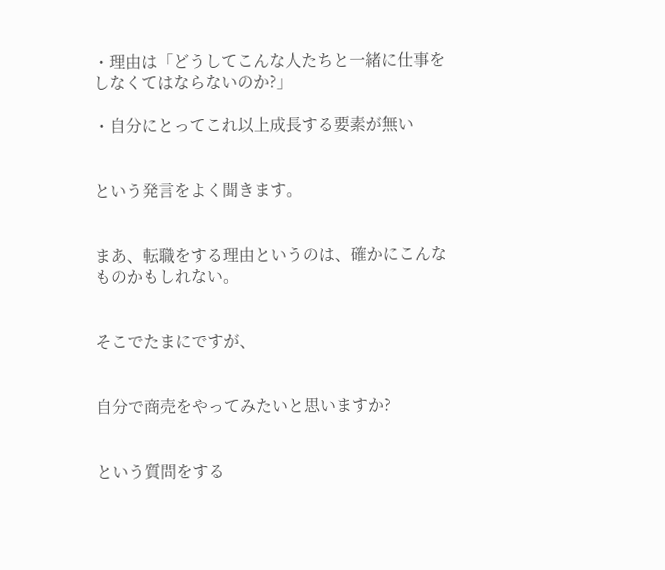・理由は「どうしてこんな人たちと一緒に仕事をしなくてはならないのか?」

・自分にとってこれ以上成長する要素が無い


という発言をよく聞きます。


まあ、転職をする理由というのは、確かにこんなものかもしれない。


そこでたまにですが、


自分で商売をやってみたいと思いますか?


という質問をする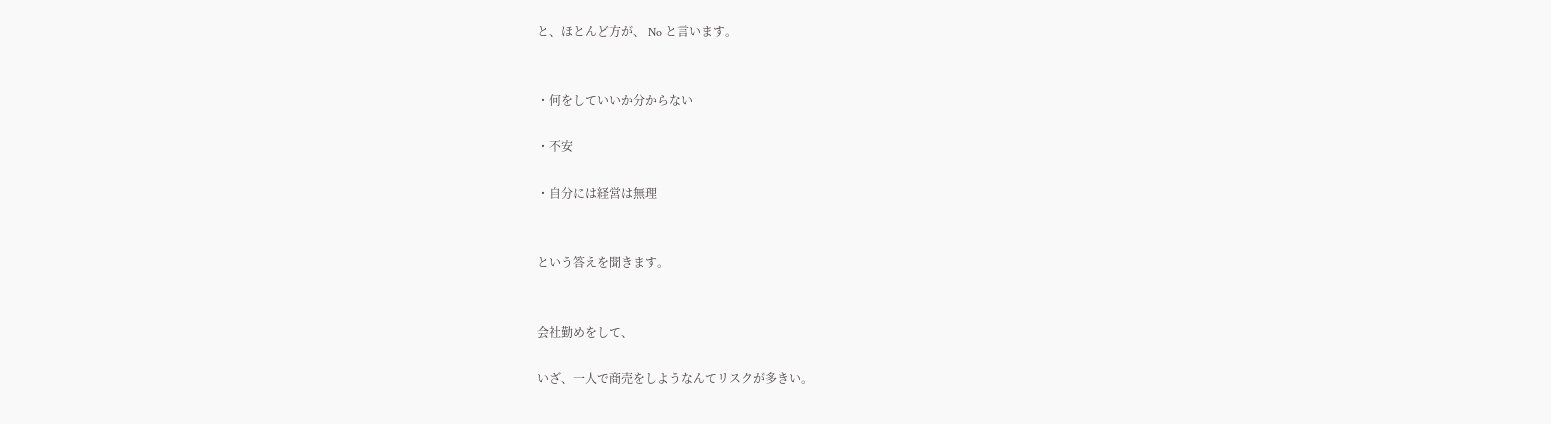と、ほとんど方が、 No と言います。


・何をしていいか分からない

・不安

・自分には経営は無理


という答えを聞きます。


会社勤めをして、

いざ、一人で商売をしようなんてリスクが多きい。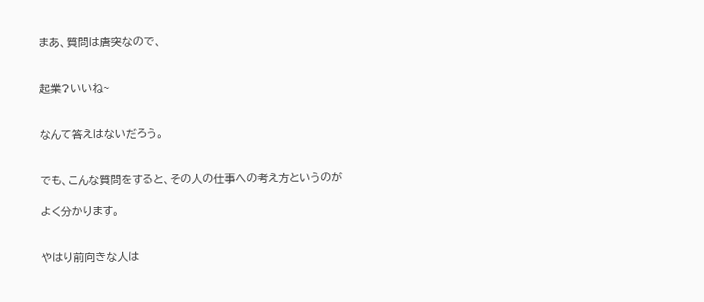まあ、質問は唐突なので、


起業?いいね~


なんて答えはないだろう。


でも、こんな質問をすると、その人の仕事への考え方というのが

よく分かります。


やはり前向きな人は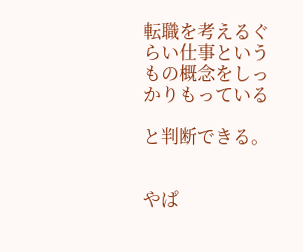転職を考えるぐらい仕事というもの概念をしっかりもっている

と判断できる。


やぱ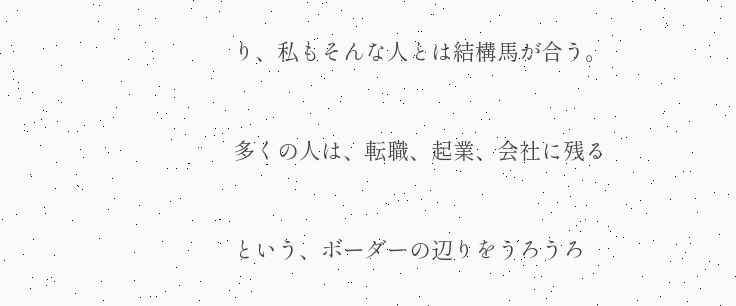り、私もそんな人とは結構馬が合う。


多くの人は、転職、起業、会社に残る


という、ボーダーの辺りをうろうろ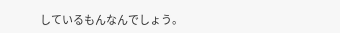しているもんなんでしょう。